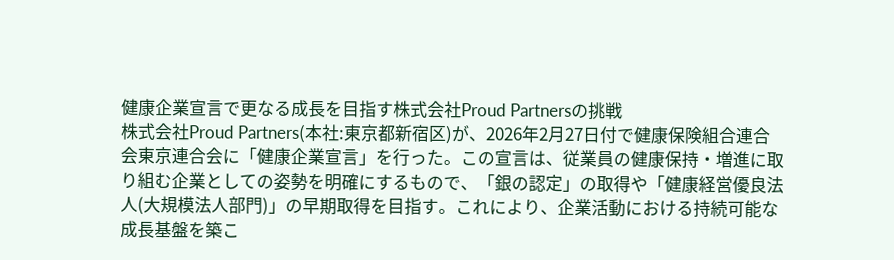健康企業宣言で更なる成長を目指す株式会社Proud Partnersの挑戦
株式会社Proud Partners(本社:東京都新宿区)が、2026年2月27日付で健康保険組合連合会東京連合会に「健康企業宣言」を行った。この宣言は、従業員の健康保持・増進に取り組む企業としての姿勢を明確にするもので、「銀の認定」の取得や「健康経営優良法人(大規模法人部門)」の早期取得を目指す。これにより、企業活動における持続可能な成長基盤を築こ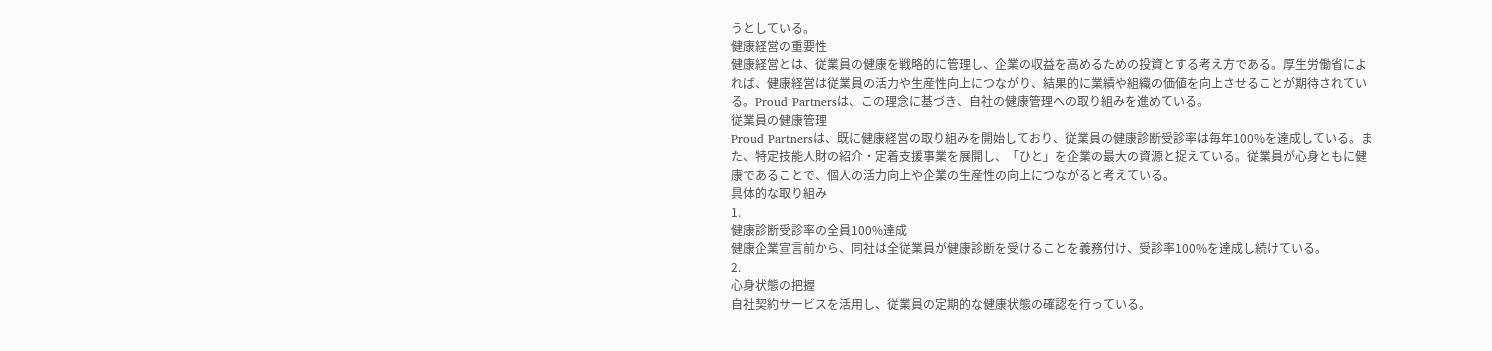うとしている。
健康経営の重要性
健康経営とは、従業員の健康を戦略的に管理し、企業の収益を高めるための投資とする考え方である。厚生労働省によれば、健康経営は従業員の活力や生産性向上につながり、結果的に業績や組織の価値を向上させることが期待されている。Proud Partnersは、この理念に基づき、自社の健康管理への取り組みを進めている。
従業員の健康管理
Proud Partnersは、既に健康経営の取り組みを開始しており、従業員の健康診断受診率は毎年100%を達成している。また、特定技能人財の紹介・定着支援事業を展開し、「ひと」を企業の最大の資源と捉えている。従業員が心身ともに健康であることで、個人の活力向上や企業の生産性の向上につながると考えている。
具体的な取り組み
1.
健康診断受診率の全員100%達成
健康企業宣言前から、同社は全従業員が健康診断を受けることを義務付け、受診率100%を達成し続けている。
2.
心身状態の把握
自社契約サービスを活用し、従業員の定期的な健康状態の確認を行っている。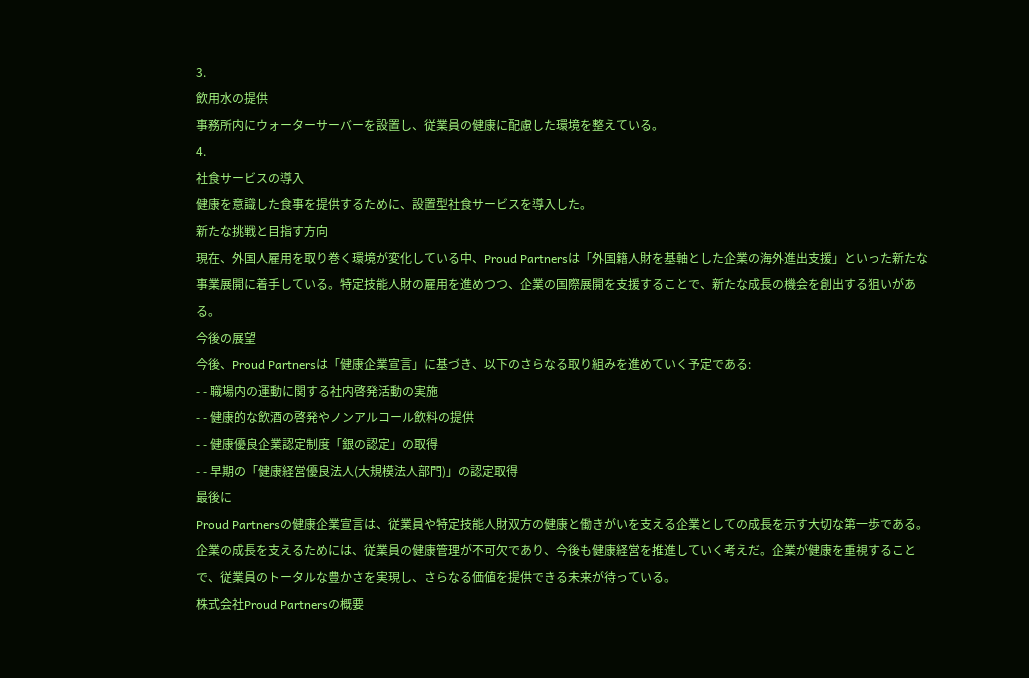3.
飲用水の提供
事務所内にウォーターサーバーを設置し、従業員の健康に配慮した環境を整えている。
4.
社食サービスの導入
健康を意識した食事を提供するために、設置型社食サービスを導入した。
新たな挑戦と目指す方向
現在、外国人雇用を取り巻く環境が変化している中、Proud Partnersは「外国籍人財を基軸とした企業の海外進出支援」といった新たな事業展開に着手している。特定技能人財の雇用を進めつつ、企業の国際展開を支援することで、新たな成長の機会を創出する狙いがある。
今後の展望
今後、Proud Partnersは「健康企業宣言」に基づき、以下のさらなる取り組みを進めていく予定である:
- - 職場内の運動に関する社内啓発活動の実施
- - 健康的な飲酒の啓発やノンアルコール飲料の提供
- - 健康優良企業認定制度「銀の認定」の取得
- - 早期の「健康経営優良法人(大規模法人部門)」の認定取得
最後に
Proud Partnersの健康企業宣言は、従業員や特定技能人財双方の健康と働きがいを支える企業としての成長を示す大切な第一歩である。企業の成長を支えるためには、従業員の健康管理が不可欠であり、今後も健康経営を推進していく考えだ。企業が健康を重視することで、従業員のトータルな豊かさを実現し、さらなる価値を提供できる未来が待っている。
株式会社Proud Partnersの概要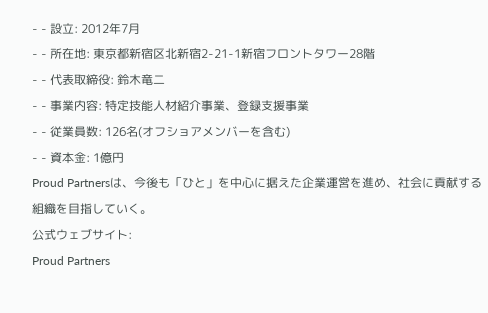- - 設立: 2012年7月
- - 所在地: 東京都新宿区北新宿2-21-1新宿フロントタワー28階
- - 代表取締役: 鈴木竜二
- - 事業内容: 特定技能人材紹介事業、登録支援事業
- - 従業員数: 126名(オフショアメンバーを含む)
- - 資本金: 1億円
Proud Partnersは、今後も「ひと」を中心に据えた企業運営を進め、社会に貢献する組織を目指していく。
公式ウェブサイト:
Proud Partners